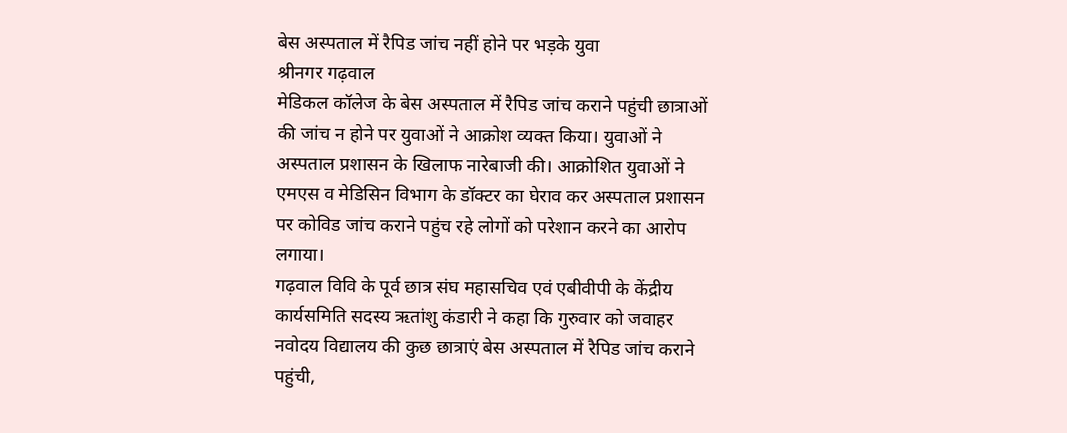बेस अस्पताल में रैपिड जांच नहीं होने पर भड़के युवा
श्रीनगर गढ़वाल
मेडिकल कॉलेज के बेस अस्पताल में रैपिड जांच कराने पहुंची छात्राओं की जांच न होने पर युवाओं ने आक्रोश व्यक्त किया। युवाओं ने अस्पताल प्रशासन के खिलाफ नारेबाजी की। आक्रोशित युवाओं ने एमएस व मेडिसिन विभाग के डॉक्टर का घेराव कर अस्पताल प्रशासन पर कोविड जांच कराने पहुंच रहे लोगों को परेशान करने का आरोप लगाया।
गढ़वाल विवि के पूर्व छात्र संघ महासचिव एवं एबीवीपी के केंद्रीय कार्यसमिति सदस्य ऋतांशु कंडारी ने कहा कि गुरुवार को जवाहर नवोदय विद्यालय की कुछ छात्राएं बेस अस्पताल में रैपिड जांच कराने पहुंची,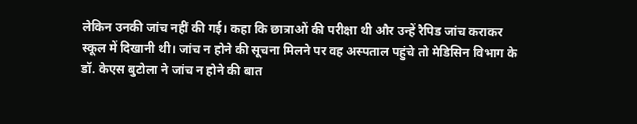लेकिन उनकी जांच नहीं की गई। कहा कि छात्राओं की परीक्षा थी और उन्हें रैपिड जांच कराकर स्कूल में दिखानी थी। जांच न होने की सूचना मिलने पर वह अस्पताल पहुंचे तो मेडिसिन विभाग के डॉ. केएस बुटोला ने जांच न होने की बात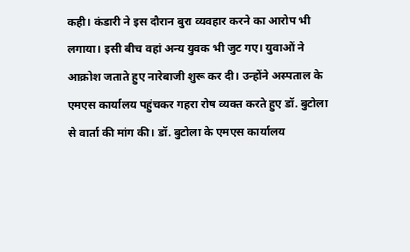कही। कंडारी ने इस दौरान बुरा व्यवहार करने का आरोप भी लगाया। इसी बीच वहां अन्य युवक भी जुट गए। युवाओं ने आक्रोश जताते हुए नारेबाजी शुरू कर दी। उन्होंने अस्पताल के एमएस कार्यालय पहुंचकर गहरा रोष व्यक्त करते हुए डॉ. बुटोला से वार्ता की मांग की। डॉ. बुटोला के एमएस कार्यालय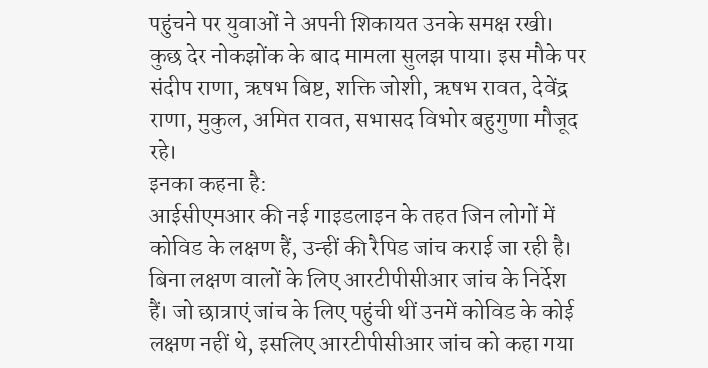पहुंचने पर युवाओं ने अपनी शिकायत उनके समक्ष रखी। कुछ देर नोकझोंक के बाद मामला सुलझ पाया। इस मौके पर संदीप राणा, ऋषभ बिष्ट, शक्ति जोशी, ऋषभ रावत, देवेंद्र राणा, मुकुल, अमित रावत, सभासद विभोर बहुगुणा मौजूद रहे।
इनका कहना है:
आईसीएमआर की नई गाइडलाइन के तहत जिन लोगों में कोविड के लक्षण हैं, उन्हीं की रैपिड जांच कराई जा रही है। बिना लक्षण वालों के लिए आरटीपीसीआर जांच के निर्देश हैं। जो छात्राएं जांच के लिए पहुंची थीं उनमें कोविड के कोई लक्षण नहीं थे, इसलिए आरटीपीसीआर जांच को कहा गया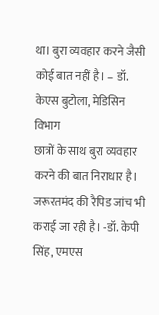था। बुरा व्यवहार करने जैसी कोई बात नहीं है। – डॉ. केएस बुटोला, मेडिसिन विभाग
छात्रों के साथ बुरा व्यवहार करने की बात निराधार है। जरूरतमंद की रैपिड जांच भी कराई जा रही है। -डॉ. केपी सिंह, एमएस